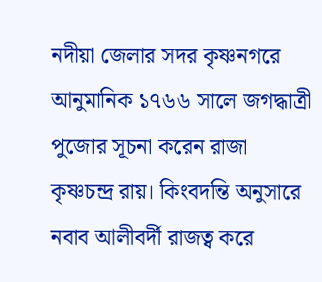নদীয়া জেলার সদর কৃষ্ণনগরে আনুমানিক ১৭৬৬ সালে জগদ্ধাত্রী পুজোর সূচনা করেন রাজা কৃষ্ণচন্দ্র রায়। কিংবদন্তি অনুসারে নবাব আলীবর্দী রাজত্ব করে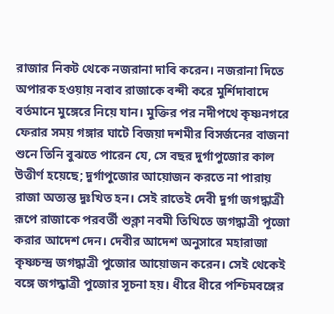রাজার নিকট থেকে নজরানা দাবি করেন। নজরানা দিতে অপারক হওয়ায় নবাব রাজাকে বন্দী করে মুর্শিদাবাদে বর্তমানে মুঙ্গেরে নিয়ে যান। মুক্তির পর নদীপথে কৃষ্ণনগরে ফেরার সময় গঙ্গার ঘাটে বিজয়া দশমীর বিসর্জনের বাজনা শুনে তিনি বুঝতে পারেন যে, সে বছর দুর্গাপুজোর কাল উত্তীর্ণ হয়েছে; দুর্গাপুজোর আয়োজন করতে না পারায় রাজা অত্যন্ত দুঃখিত হন। সেই রাতেই দেবী দুর্গা জগদ্ধাত্রী রূপে রাজাকে পরবর্তী শুক্লা নবমী তিথিতে জগদ্ধাত্রী পূজো করার আদেশ দেন। দেবীর আদেশ অনুসারে মহারাজা কৃষ্ণচন্দ্র জগদ্ধাত্রী পুজোর আয়োজন করেন। সেই থেকেই বঙ্গে জগদ্ধাত্রী পুজোর সূচনা হয়। ধীরে ধীরে পশ্চিমবঙ্গের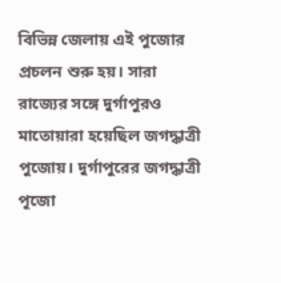বিভিন্ন জেলায় এই পুজোর প্রচলন শুরু হয়। সারা রাজ্যের সঙ্গে দুর্গাপুরও মাতোয়ারা হয়েছিল জগদ্ধাত্রী পুজোয়। দুর্গাপুরের জগদ্ধাত্রী পূজো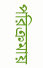পরিক্রমায়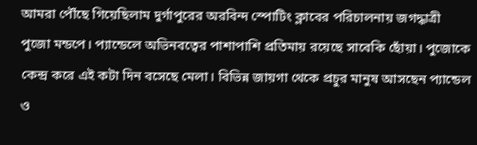আমরা পৌঁছে গিয়েছিলাম দুর্গাপুরের অরবিন্দ স্পোটিং ক্লাবের পরিচালনায় জগদ্ধাত্রী পুজো মন্ডপে। প্যান্ডেলে অভিনবত্বের পাশাপাশি প্রতিমায় রয়েছে সাবেকি ছোঁয়া। পুজোকে কেন্দ্র করে এই কটা দিন বসেছে মেলা। বিভিন্ন জায়গা থেকে প্রচুর মানুষ আসছেন প্যান্ডেল ও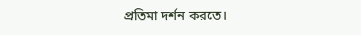প্রতিমা দর্শন করতে।